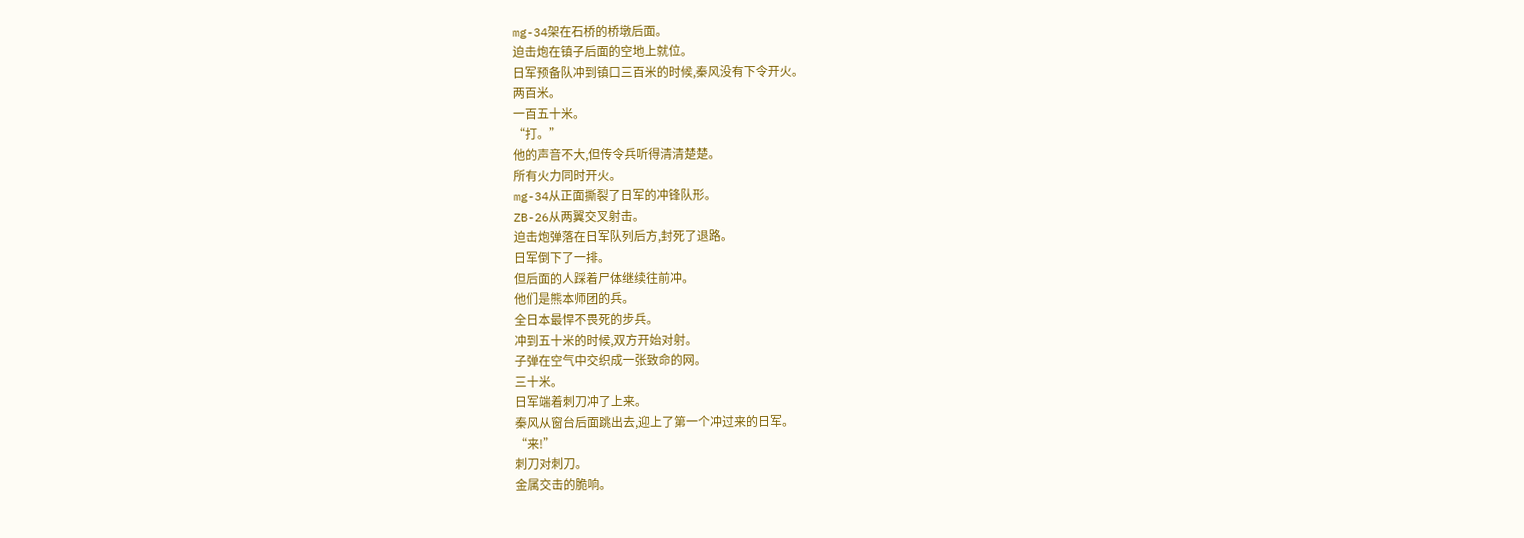mg-34架在石桥的桥墩后面。
迫击炮在镇子后面的空地上就位。
日军预备队冲到镇口三百米的时候,秦风没有下令开火。
两百米。
一百五十米。
“打。”
他的声音不大,但传令兵听得清清楚楚。
所有火力同时开火。
mg-34从正面撕裂了日军的冲锋队形。
ZB-26从两翼交叉射击。
迫击炮弹落在日军队列后方,封死了退路。
日军倒下了一排。
但后面的人踩着尸体继续往前冲。
他们是熊本师团的兵。
全日本最悍不畏死的步兵。
冲到五十米的时候,双方开始对射。
子弹在空气中交织成一张致命的网。
三十米。
日军端着刺刀冲了上来。
秦风从窗台后面跳出去,迎上了第一个冲过来的日军。
“来!”
刺刀对刺刀。
金属交击的脆响。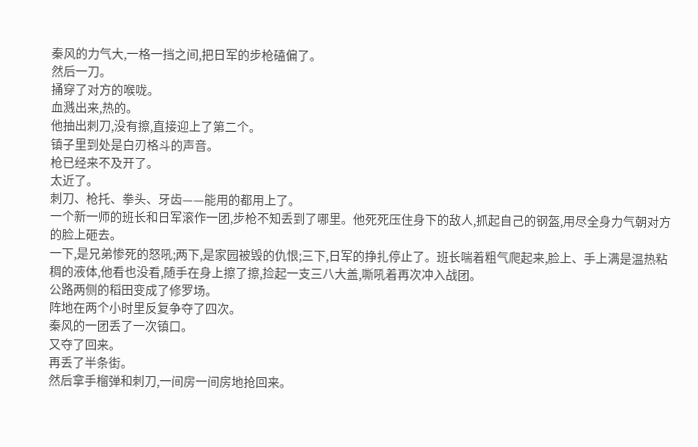秦风的力气大,一格一挡之间,把日军的步枪磕偏了。
然后一刀。
捅穿了对方的喉咙。
血溅出来,热的。
他抽出刺刀,没有擦,直接迎上了第二个。
镇子里到处是白刃格斗的声音。
枪已经来不及开了。
太近了。
刺刀、枪托、拳头、牙齿——能用的都用上了。
一个新一师的班长和日军滚作一团,步枪不知丢到了哪里。他死死压住身下的敌人,抓起自己的钢盔,用尽全身力气朝对方的脸上砸去。
一下,是兄弟惨死的怒吼;两下,是家园被毁的仇恨;三下,日军的挣扎停止了。班长喘着粗气爬起来,脸上、手上满是温热粘稠的液体,他看也没看,随手在身上擦了擦,捡起一支三八大盖,嘶吼着再次冲入战团。
公路两侧的稻田变成了修罗场。
阵地在两个小时里反复争夺了四次。
秦风的一团丢了一次镇口。
又夺了回来。
再丢了半条街。
然后拿手榴弹和刺刀,一间房一间房地抢回来。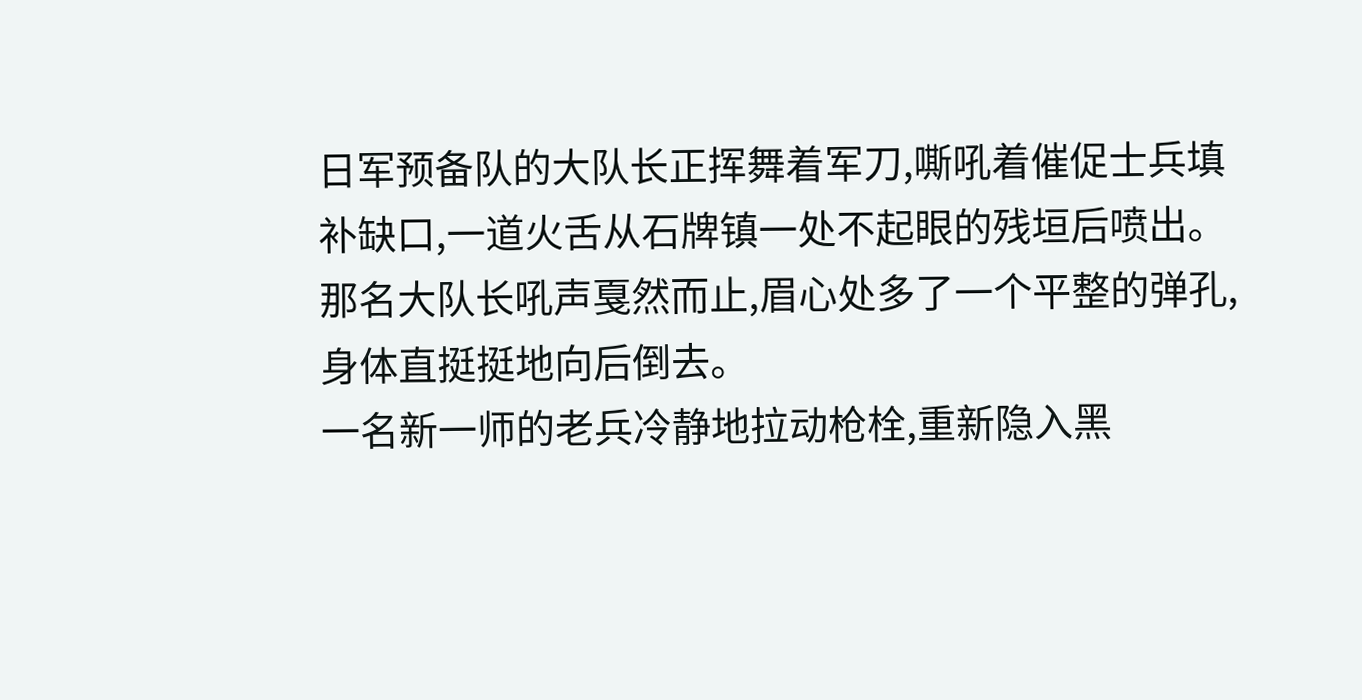日军预备队的大队长正挥舞着军刀,嘶吼着催促士兵填补缺口,一道火舌从石牌镇一处不起眼的残垣后喷出。
那名大队长吼声戛然而止,眉心处多了一个平整的弹孔,身体直挺挺地向后倒去。
一名新一师的老兵冷静地拉动枪栓,重新隐入黑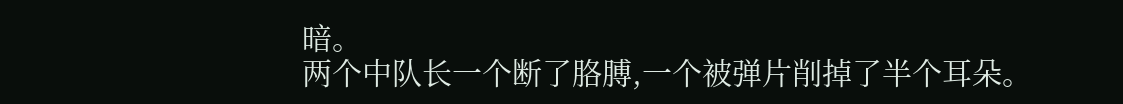暗。
两个中队长一个断了胳膊,一个被弹片削掉了半个耳朵。